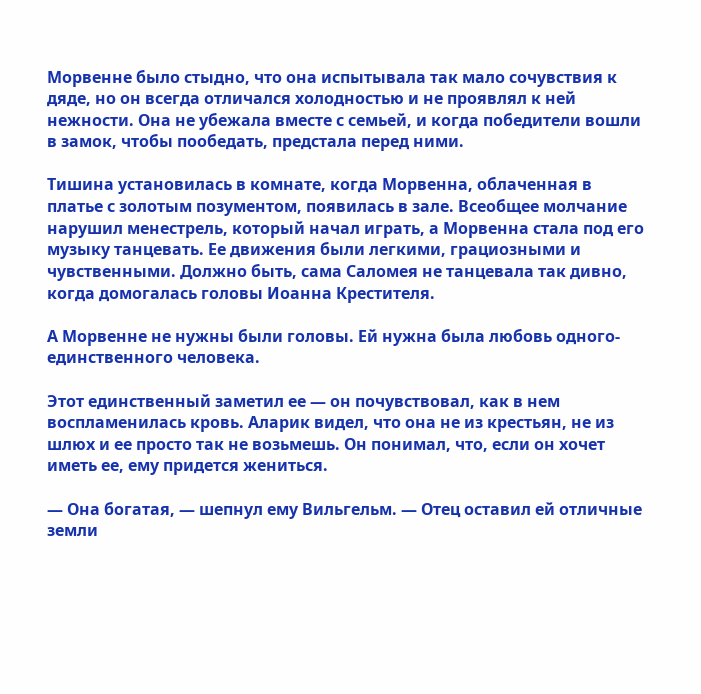Морвенне было стыдно, что она испытывала так мало сочувствия к дяде, но он всегда отличался холодностью и не проявлял к ней нежности. Она не убежала вместе с семьей, и когда победители вошли в замок, чтобы пообедать, предстала перед ними.

Тишина установилась в комнате, когда Морвенна, облаченная в платье с золотым позументом, появилась в зале. Всеобщее молчание нарушил менестрель, который начал играть, а Морвенна стала под его музыку танцевать. Ее движения были легкими, грациозными и чувственными. Должно быть, сама Саломея не танцевала так дивно, когда домогалась головы Иоанна Крестителя.

А Морвенне не нужны были головы. Ей нужна была любовь одного-единственного человека.

Этот единственный заметил ее — он почувствовал, как в нем воспламенилась кровь. Аларик видел, что она не из крестьян, не из шлюх и ее просто так не возьмешь. Он понимал, что, если он хочет иметь ее, ему придется жениться.

— Она богатая, — шепнул ему Вильгельм. — Отец оставил ей отличные земли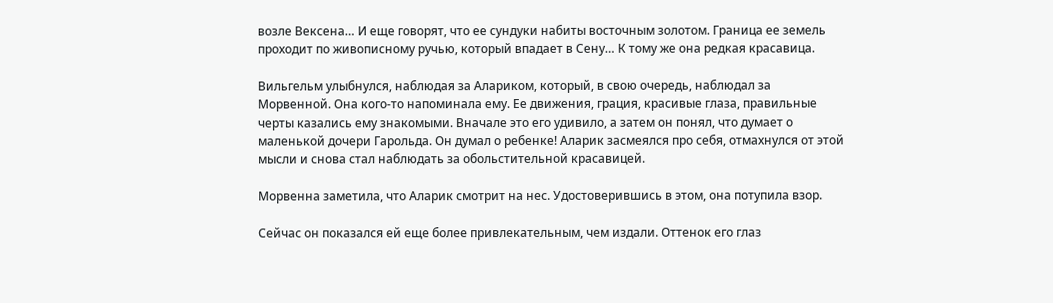возле Вексена… И еще говорят, что ее сундуки набиты восточным золотом. Граница ее земель проходит по живописному ручью, который впадает в Сену… К тому же она редкая красавица.

Вильгельм улыбнулся, наблюдая за Алариком, который, в свою очередь, наблюдал за Морвенной. Она кого-то напоминала ему. Ее движения, грация, красивые глаза, правильные черты казались ему знакомыми. Вначале это его удивило, а затем он понял, что думает о маленькой дочери Гарольда. Он думал о ребенке! Аларик засмеялся про себя, отмахнулся от этой мысли и снова стал наблюдать за обольстительной красавицей.

Морвенна заметила, что Аларик смотрит на нес. Удостоверившись в этом, она потупила взор.

Сейчас он показался ей еще более привлекательным, чем издали. Оттенок его глаз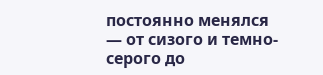постоянно менялся — от сизого и темно-серого до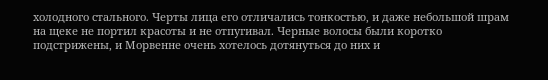холодного стального. Черты лица его отличались тонкостью, и даже небольшой шрам на щеке не портил красоты и не отпугивал. Черные волосы были коротко подстрижены, и Морвенне очень хотелось дотянуться до них и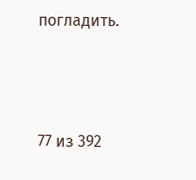погладить.



77 из 392